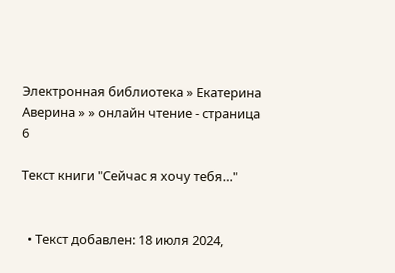Электронная библиотека » Екатерина Аверина » » онлайн чтение - страница 6

Текст книги "Сейчас я хочу тебя…"


  • Текст добавлен: 18 июля 2024,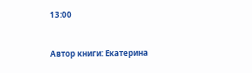13:00


Автор книги: Екатерина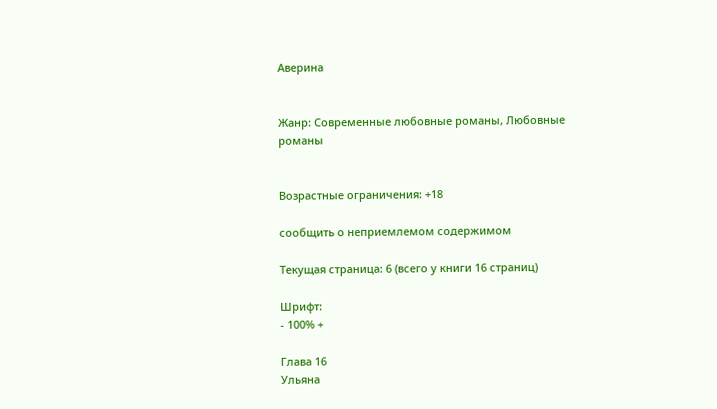Аверина


Жанр: Современные любовные романы, Любовные романы


Возрастные ограничения: +18

сообщить о неприемлемом содержимом

Текущая страница: 6 (всего у книги 16 страниц)

Шрифт:
- 100% +

Глава 16
Ульяна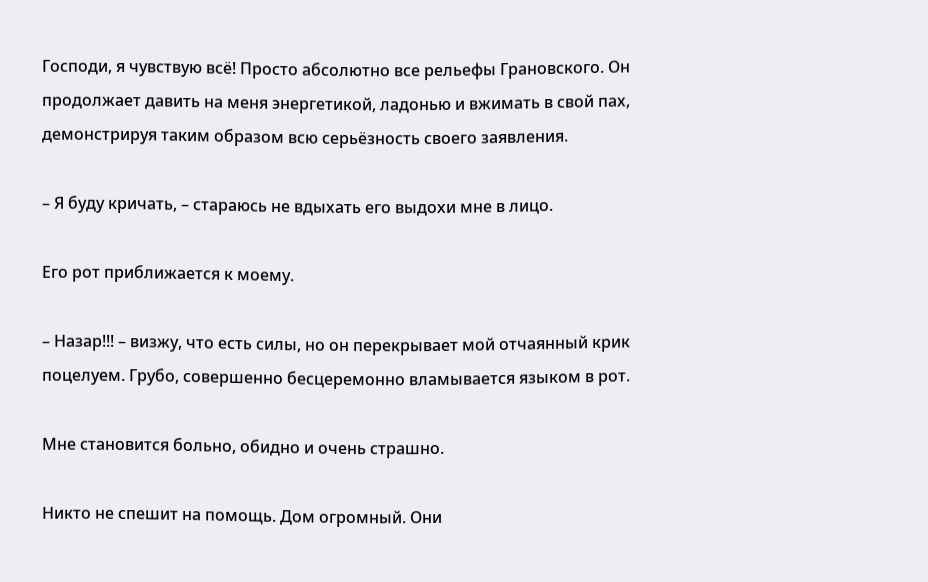Господи, я чувствую всё! Просто абсолютно все рельефы Грановского. Он продолжает давить на меня энергетикой, ладонью и вжимать в свой пах, демонстрируя таким образом всю серьёзность своего заявления.

– Я буду кричать, – стараюсь не вдыхать его выдохи мне в лицо.

Его рот приближается к моему.

– Назар!!! – визжу, что есть силы, но он перекрывает мой отчаянный крик поцелуем. Грубо, совершенно бесцеремонно вламывается языком в рот.

Мне становится больно, обидно и очень страшно.

Никто не спешит на помощь. Дом огромный. Они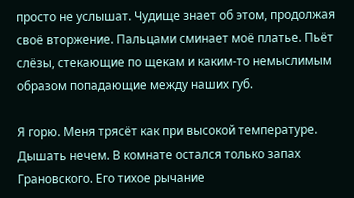просто не услышат. Чудище знает об этом, продолжая своё вторжение. Пальцами сминает моё платье. Пьёт слёзы, стекающие по щекам и каким-то немыслимым образом попадающие между наших губ.

Я горю. Меня трясёт как при высокой температуре. Дышать нечем. В комнате остался только запах Грановского. Его тихое рычание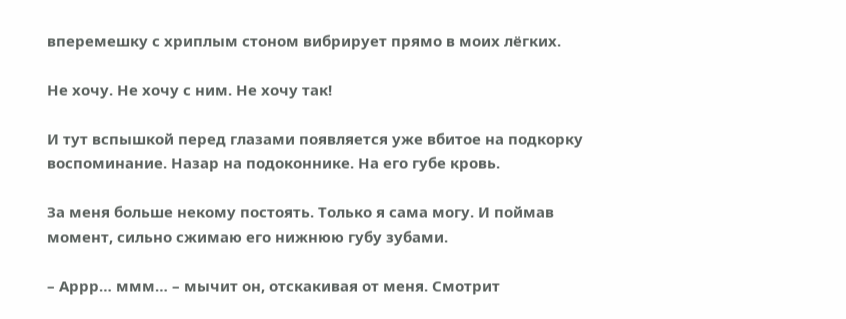вперемешку с хриплым стоном вибрирует прямо в моих лёгких.

Не хочу. Не хочу с ним. Не хочу так!

И тут вспышкой перед глазами появляется уже вбитое на подкорку воспоминание. Назар на подоконнике. На его губе кровь.

За меня больше некому постоять. Только я сама могу. И поймав момент, сильно сжимаю его нижнюю губу зубами.

– Аррр… ммм… – мычит он, отскакивая от меня. Смотрит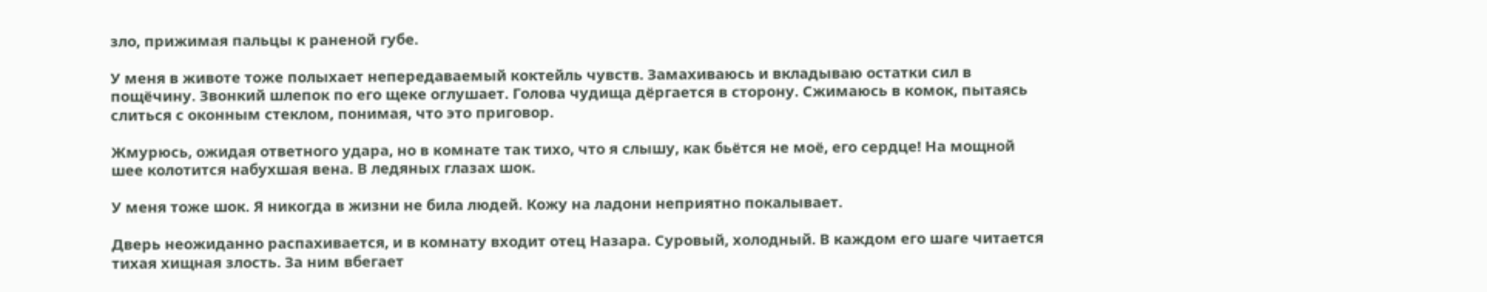зло, прижимая пальцы к раненой губе.

У меня в животе тоже полыхает непередаваемый коктейль чувств. Замахиваюсь и вкладываю остатки сил в пощёчину. Звонкий шлепок по его щеке оглушает. Голова чудища дёргается в сторону. Сжимаюсь в комок, пытаясь слиться с оконным стеклом, понимая, что это приговор.

Жмурюсь, ожидая ответного удара, но в комнате так тихо, что я слышу, как бьётся не моё, его сердце! На мощной шее колотится набухшая вена. В ледяных глазах шок.

У меня тоже шок. Я никогда в жизни не била людей. Кожу на ладони неприятно покалывает.

Дверь неожиданно распахивается, и в комнату входит отец Назара. Суровый, холодный. В каждом его шаге читается тихая хищная злость. За ним вбегает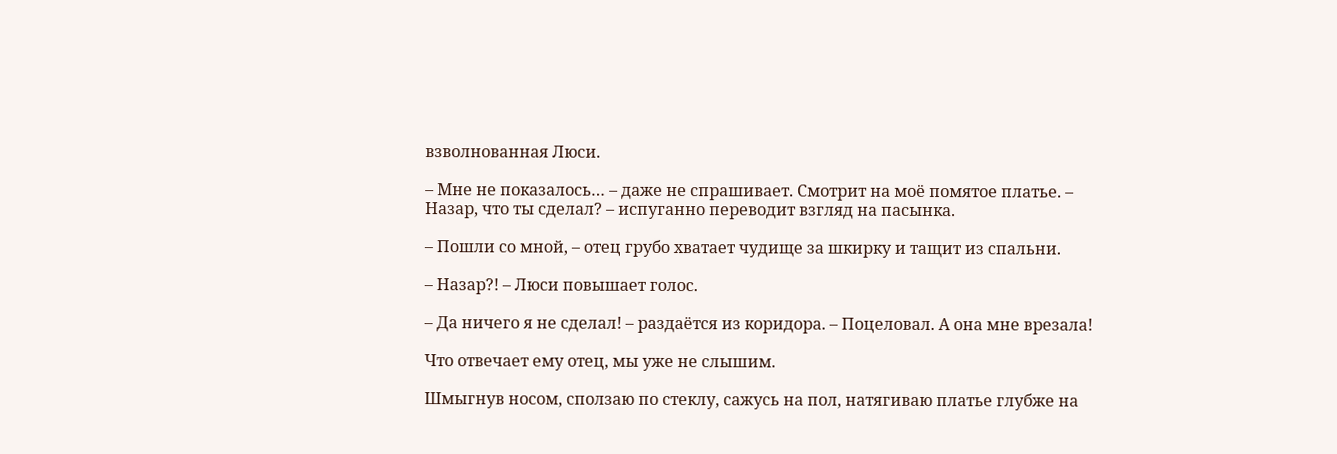взволнованная Люси.

– Мне не показалось… – даже не спрашивает. Смотрит на моё помятое платье. – Назар, что ты сделал? – испуганно переводит взгляд на пасынка.

– Пошли со мной, – отец грубо хватает чудище за шкирку и тащит из спальни.

– Назар?! – Люси повышает голос.

– Да ничего я не сделал! – раздаётся из коридора. – Поцеловал. А она мне врезала!

Что отвечает ему отец, мы уже не слышим.

Шмыгнув носом, сползаю по стеклу, сажусь на пол, натягиваю платье глубже на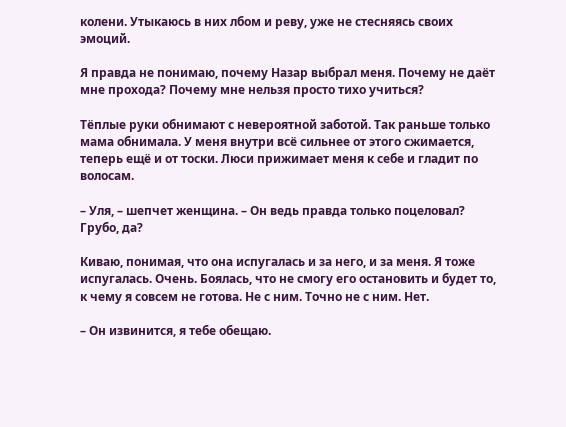колени. Утыкаюсь в них лбом и реву, уже не стесняясь своих эмоций.

Я правда не понимаю, почему Назар выбрал меня. Почему не даёт мне прохода? Почему мне нельзя просто тихо учиться?

Тёплые руки обнимают с невероятной заботой. Так раньше только мама обнимала. У меня внутри всё сильнее от этого сжимается, теперь ещё и от тоски. Люси прижимает меня к себе и гладит по волосам.

– Уля, – шепчет женщина. – Он ведь правда только поцеловал? Грубо, да?

Киваю, понимая, что она испугалась и за него, и за меня. Я тоже испугалась. Очень. Боялась, что не смогу его остановить и будет то, к чему я совсем не готова. Не с ним. Точно не с ним. Нет.

– Он извинится, я тебе обещаю.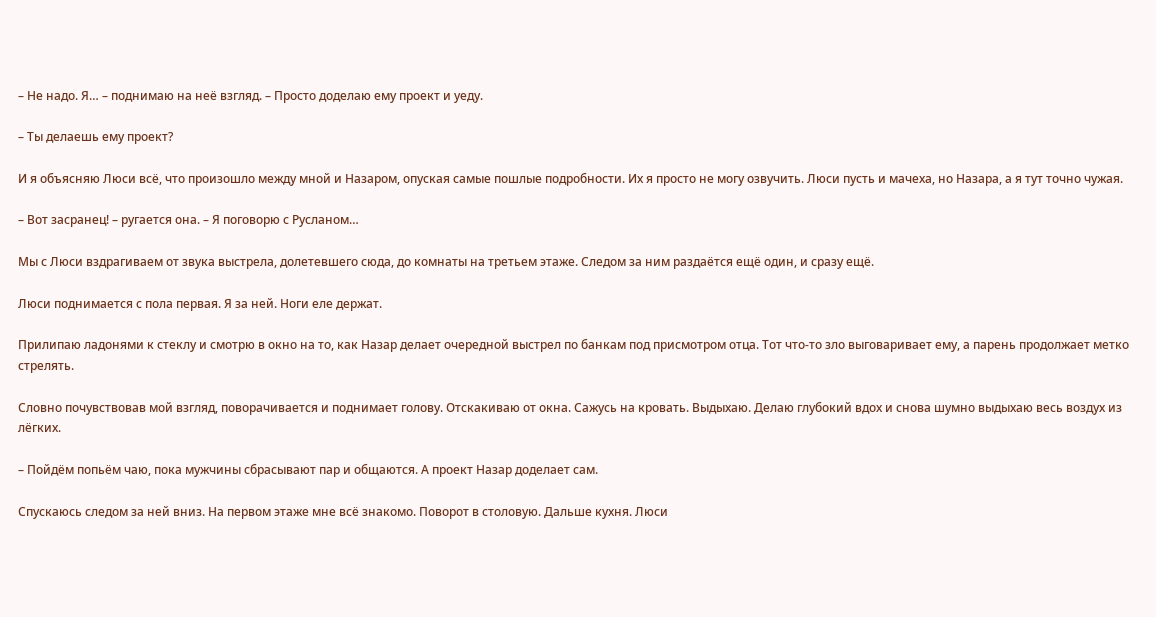– Не надо. Я… – поднимаю на неё взгляд. – Просто доделаю ему проект и уеду.

– Ты делаешь ему проект?

И я объясняю Люси всё, что произошло между мной и Назаром, опуская самые пошлые подробности. Их я просто не могу озвучить. Люси пусть и мачеха, но Назара, а я тут точно чужая.

– Вот засранец! – ругается она. – Я поговорю с Русланом…

Мы с Люси вздрагиваем от звука выстрела, долетевшего сюда, до комнаты на третьем этаже. Следом за ним раздаётся ещё один, и сразу ещё.

Люси поднимается с пола первая. Я за ней. Ноги еле держат.

Прилипаю ладонями к стеклу и смотрю в окно на то, как Назар делает очередной выстрел по банкам под присмотром отца. Тот что-то зло выговаривает ему, а парень продолжает метко стрелять.

Словно почувствовав мой взгляд, поворачивается и поднимает голову. Отскакиваю от окна. Сажусь на кровать. Выдыхаю. Делаю глубокий вдох и снова шумно выдыхаю весь воздух из лёгких.

– Пойдём попьём чаю, пока мужчины сбрасывают пар и общаются. А проект Назар доделает сам.

Спускаюсь следом за ней вниз. На первом этаже мне всё знакомо. Поворот в столовую. Дальше кухня. Люси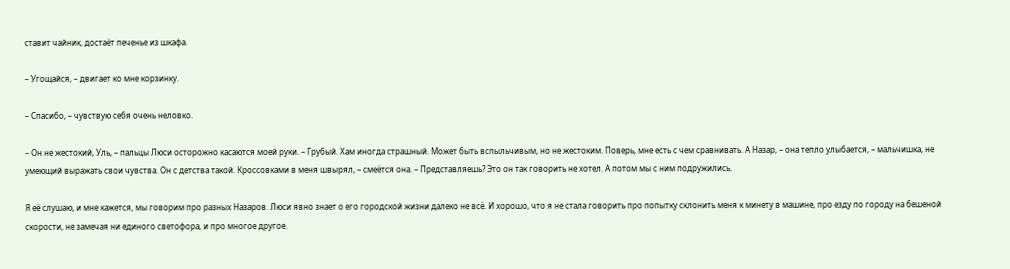ставит чайник, достаёт печенье из шкафа.

– Угощайся, – двигает ко мне корзинку.

– Спасибо, – чувствую себя очень неловко.

– Он не жестокий, Уль, – пальцы Люси осторожно касаются моей руки. – Грубый. Хам иногда страшный. Может быть вспыльчивым, но не жестоким. Поверь, мне есть с чем сравнивать. А Назар, – она тепло улыбается, – мальчишка, не умеющий выражать свои чувства. Он с детства такой. Кроссовками в меня швырял, – смеётся она. – Представляешь? Это он так говорить не хотел. А потом мы с ним подружились.

Я её слушаю, и мне кажется, мы говорим про разных Назаров. Люси явно знает о его городской жизни далеко не всё. И хорошо, что я не стала говорить про попытку склонить меня к минету в машине, про езду по городу на бешеной скорости, не замечая ни единого светофора, и про многое другое.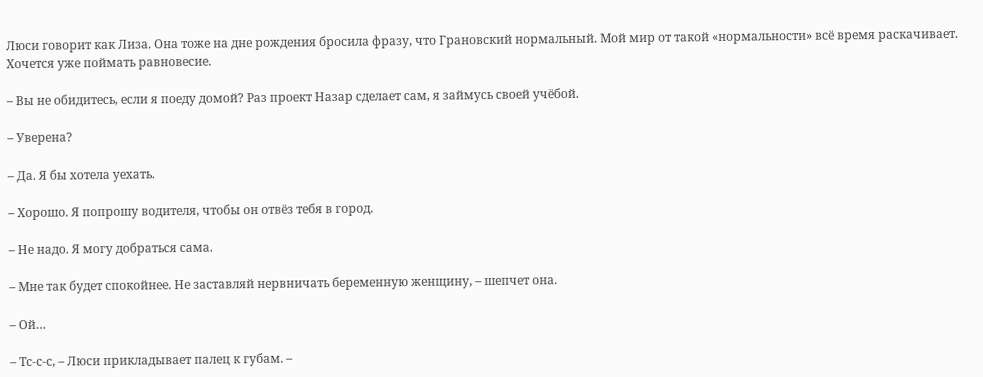Люси говорит как Лиза. Она тоже на дне рождения бросила фразу, что Грановский нормальный. Мой мир от такой «нормальности» всё время раскачивает. Хочется уже поймать равновесие.

– Вы не обидитесь, если я поеду домой? Раз проект Назар сделает сам, я займусь своей учёбой.

– Уверена?

– Да. Я бы хотела уехать.

– Хорошо. Я попрошу водителя, чтобы он отвёз тебя в город.

– Не надо. Я могу добраться сама.

– Мне так будет спокойнее. Не заставляй нервничать беременную женщину, – шепчет она.

– Ой…

– Тс-с-с, – Люси прикладывает палец к губам. –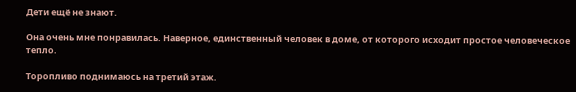Дети ещё не знают.

Она очень мне понравилась. Наверное, единственный человек в доме, от которого исходит простое человеческое тепло.

Торопливо поднимаюсь на третий этаж.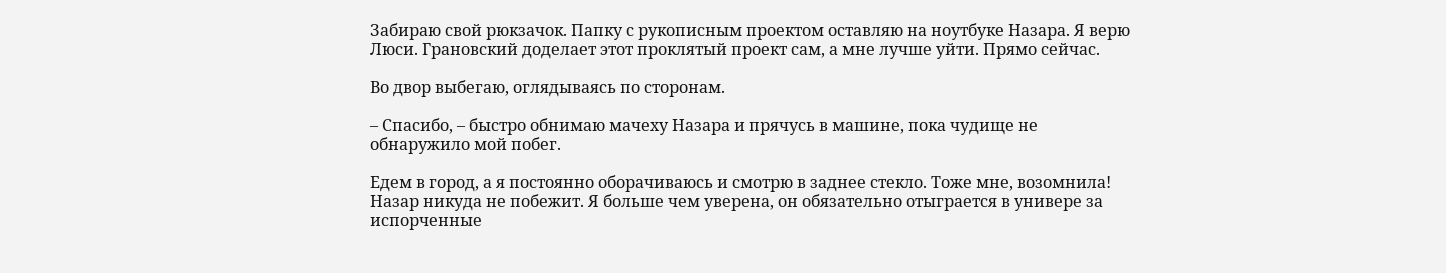Забираю свой рюкзачок. Папку с рукописным проектом оставляю на ноутбуке Назара. Я верю Люси. Грановский доделает этот проклятый проект сам, а мне лучше уйти. Прямо сейчас.

Во двор выбегаю, оглядываясь по сторонам.

– Спасибо, – быстро обнимаю мачеху Назара и прячусь в машине, пока чудище не обнаружило мой побег.

Едем в город, а я постоянно оборачиваюсь и смотрю в заднее стекло. Тоже мне, возомнила! Назар никуда не побежит. Я больше чем уверена, он обязательно отыграется в универе за испорченные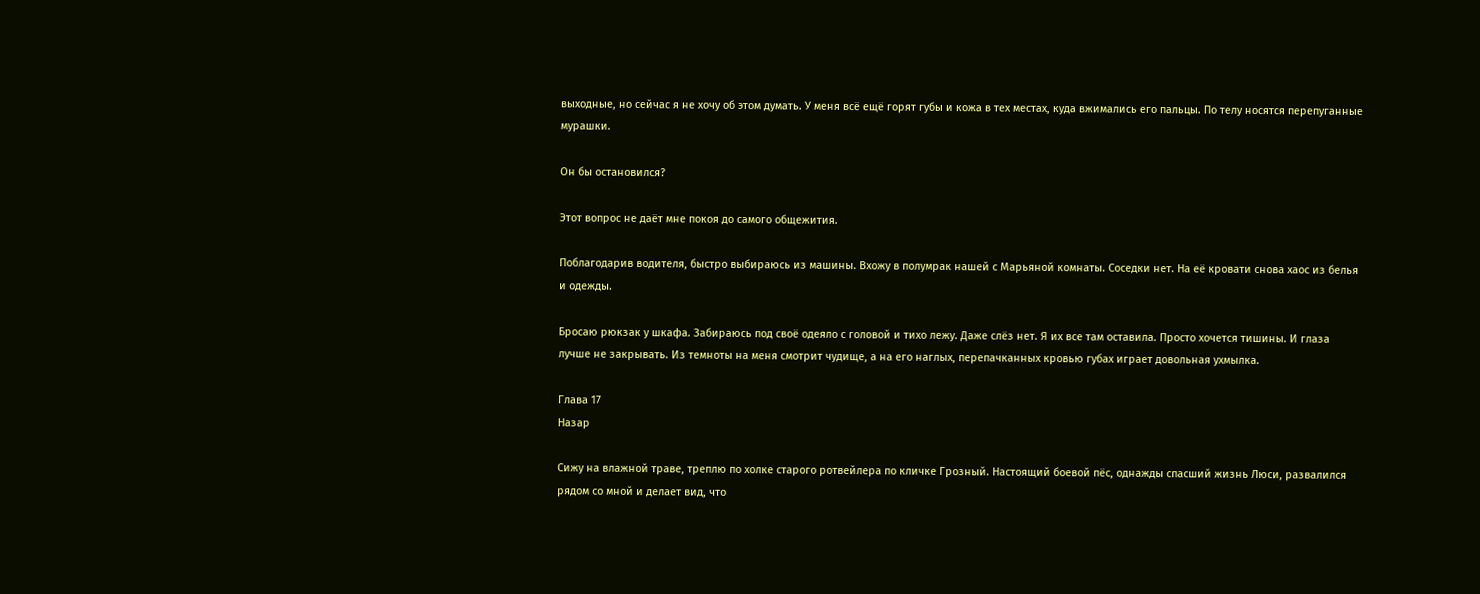выходные, но сейчас я не хочу об этом думать. У меня всё ещё горят губы и кожа в тех местах, куда вжимались его пальцы. По телу носятся перепуганные мурашки.

Он бы остановился?

Этот вопрос не даёт мне покоя до самого общежития.

Поблагодарив водителя, быстро выбираюсь из машины. Вхожу в полумрак нашей с Марьяной комнаты. Соседки нет. На её кровати снова хаос из белья и одежды.

Бросаю рюкзак у шкафа. Забираюсь под своё одеяло с головой и тихо лежу. Даже слёз нет. Я их все там оставила. Просто хочется тишины. И глаза лучше не закрывать. Из темноты на меня смотрит чудище, а на его наглых, перепачканных кровью губах играет довольная ухмылка.

Глава 17
Назар

Сижу на влажной траве, треплю по холке старого ротвейлера по кличке Грозный. Настоящий боевой пёс, однажды спасший жизнь Люси, развалился рядом со мной и делает вид, что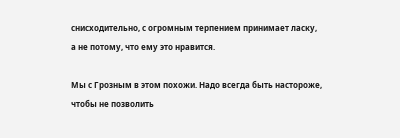снисходительно, с огромным терпением принимает ласку, а не потому, что ему это нравится.

Мы с Грозным в этом похожи. Надо всегда быть настороже, чтобы не позволить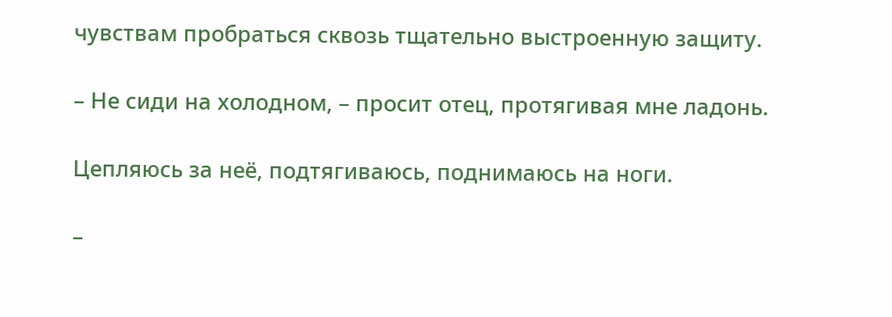чувствам пробраться сквозь тщательно выстроенную защиту.

– Не сиди на холодном, – просит отец, протягивая мне ладонь.

Цепляюсь за неё, подтягиваюсь, поднимаюсь на ноги.

–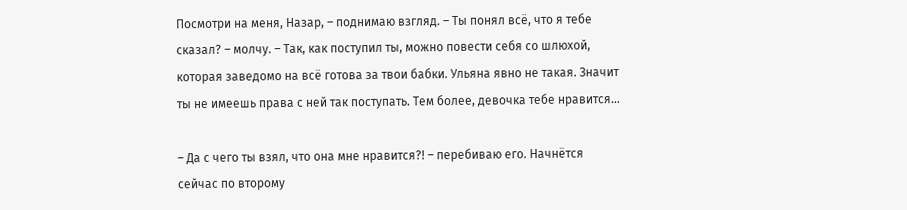Посмотри на меня, Назар, – поднимаю взгляд. – Ты понял всё, что я тебе сказал? – молчу. – Так, как поступил ты, можно повести себя со шлюхой, которая заведомо на всё готова за твои бабки. Ульяна явно не такая. Значит ты не имеешь права с ней так поступать. Тем более, девочка тебе нравится…

– Да с чего ты взял, что она мне нравится?! – перебиваю его. Начнётся сейчас по второму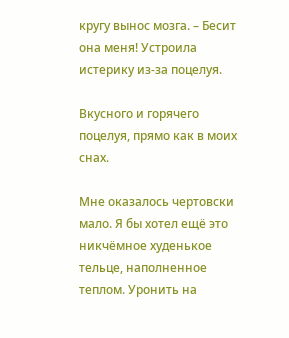кругу вынос мозга. – Бесит она меня! Устроила истерику из-за поцелуя.

Вкусного и горячего поцелуя, прямо как в моих снах.

Мне оказалось чертовски мало. Я бы хотел ещё это никчёмное худенькое тельце, наполненное теплом. Уронить на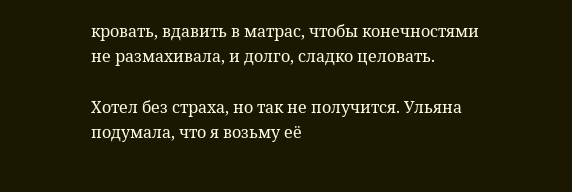кровать, вдавить в матрас, чтобы конечностями не размахивала, и долго, сладко целовать.

Хотел без страха, но так не получится. Ульяна подумала, что я возьму её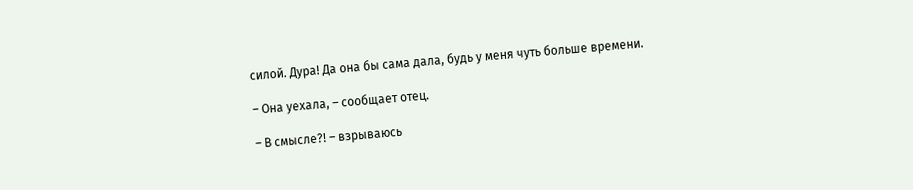силой. Дура! Да она бы сама дала, будь у меня чуть больше времени.

– Она уехала, – сообщает отец.

– В смысле?! – взрываюсь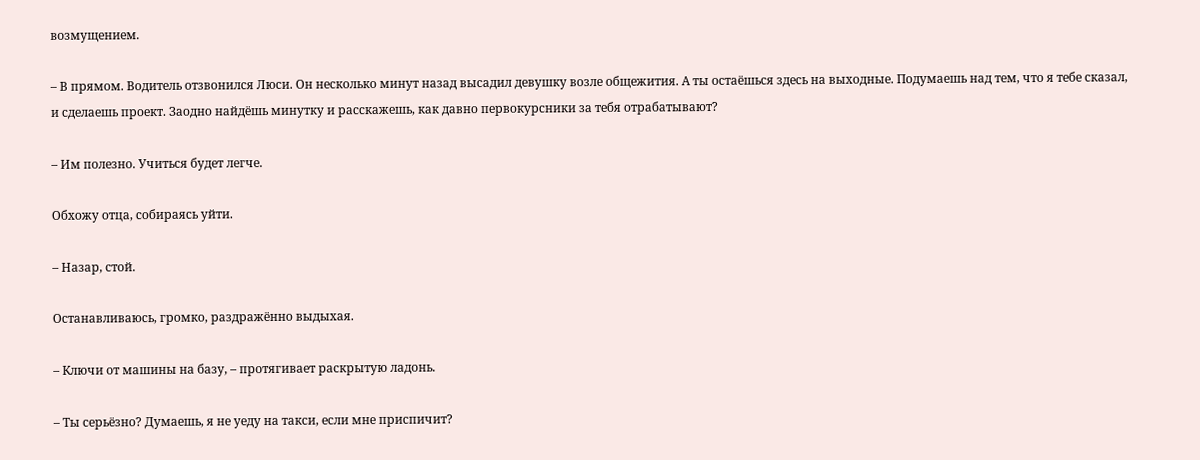возмущением.

– В прямом. Водитель отзвонился Люси. Он несколько минут назад высадил девушку возле общежития. А ты остаёшься здесь на выходные. Подумаешь над тем, что я тебе сказал, и сделаешь проект. Заодно найдёшь минутку и расскажешь, как давно первокурсники за тебя отрабатывают?

– Им полезно. Учиться будет легче.

Обхожу отца, собираясь уйти.

– Назар, стой.

Останавливаюсь, громко, раздражённо выдыхая.

– Ключи от машины на базу, – протягивает раскрытую ладонь.

– Ты серьёзно? Думаешь, я не уеду на такси, если мне приспичит?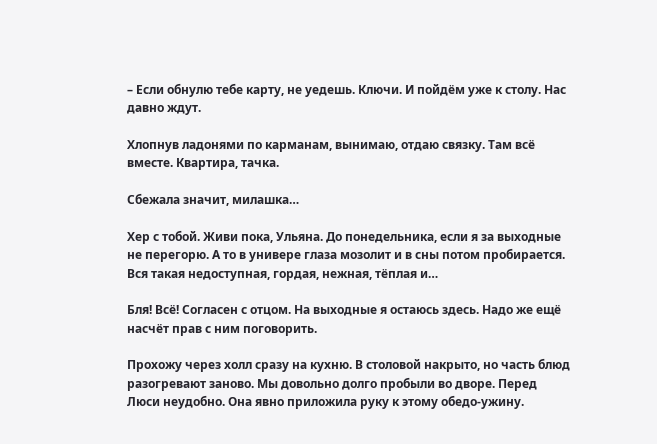– Если обнулю тебе карту, не уедешь. Ключи. И пойдём уже к столу. Нас давно ждут.

Хлопнув ладонями по карманам, вынимаю, отдаю связку. Там всё вместе. Квартира, тачка.

Сбежала значит, милашка…

Хер с тобой. Живи пока, Ульяна. До понедельника, если я за выходные не перегорю. А то в универе глаза мозолит и в сны потом пробирается. Вся такая недоступная, гордая, нежная, тёплая и…

Бля! Всё! Согласен с отцом. На выходные я остаюсь здесь. Надо же ещё насчёт прав с ним поговорить.

Прохожу через холл сразу на кухню. В столовой накрыто, но часть блюд разогревают заново. Мы довольно долго пробыли во дворе. Перед Люси неудобно. Она явно приложила руку к этому обедо-ужину.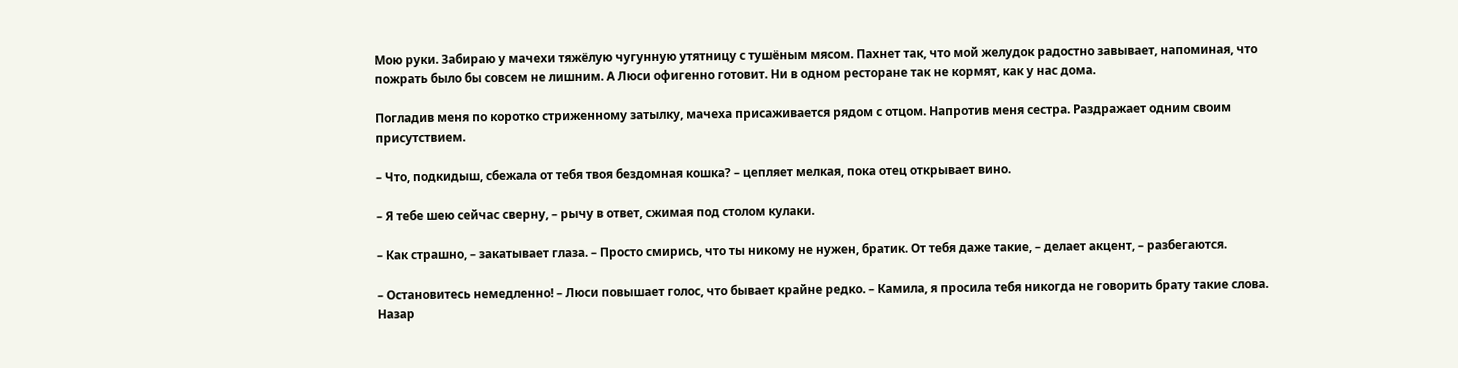Мою руки. Забираю у мачехи тяжёлую чугунную утятницу с тушёным мясом. Пахнет так, что мой желудок радостно завывает, напоминая, что пожрать было бы совсем не лишним. А Люси офигенно готовит. Ни в одном ресторане так не кормят, как у нас дома.

Погладив меня по коротко стриженному затылку, мачеха присаживается рядом с отцом. Напротив меня сестра. Раздражает одним своим присутствием.

– Что, подкидыш, сбежала от тебя твоя бездомная кошка? – цепляет мелкая, пока отец открывает вино.

– Я тебе шею сейчас сверну, – рычу в ответ, сжимая под столом кулаки.

– Как страшно, – закатывает глаза. – Просто смирись, что ты никому не нужен, братик. От тебя даже такие, – делает акцент, – разбегаются.

– Остановитесь немедленно! – Люси повышает голос, что бывает крайне редко. – Камила, я просила тебя никогда не говорить брату такие слова. Назар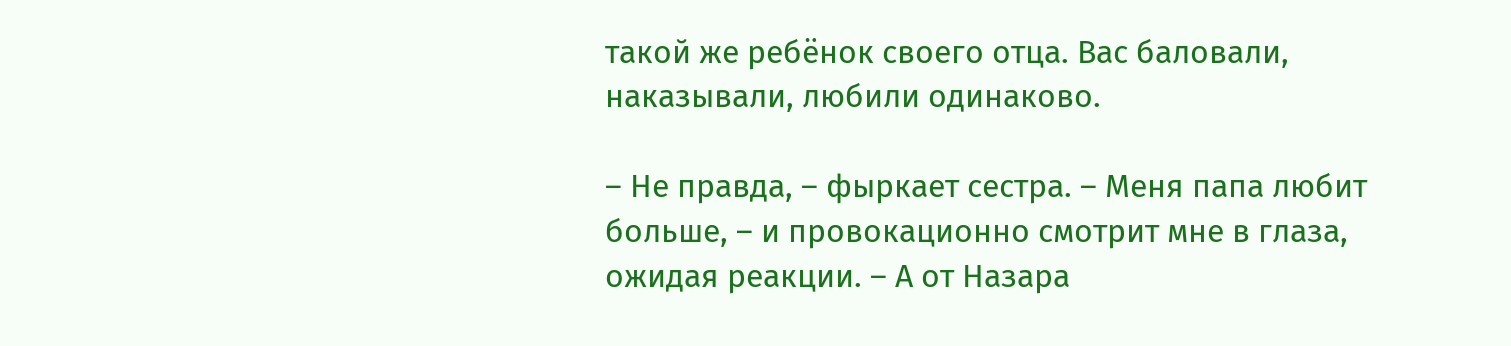такой же ребёнок своего отца. Вас баловали, наказывали, любили одинаково.

– Не правда, – фыркает сестра. – Меня папа любит больше, – и провокационно смотрит мне в глаза, ожидая реакции. – А от Назара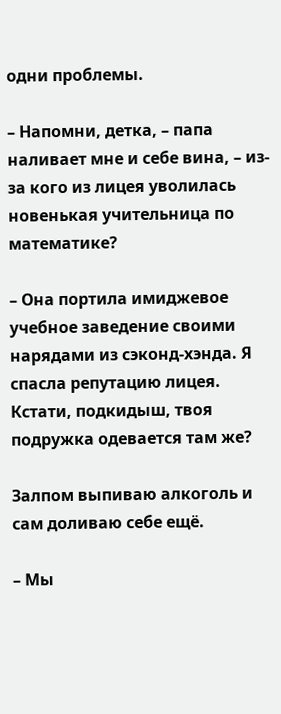одни проблемы.

– Напомни, детка, – папа наливает мне и себе вина, – из-за кого из лицея уволилась новенькая учительница по математике?

– Она портила имиджевое учебное заведение своими нарядами из сэконд-хэнда. Я спасла репутацию лицея. Кстати, подкидыш, твоя подружка одевается там же?

Залпом выпиваю алкоголь и сам доливаю себе ещё.

– Мы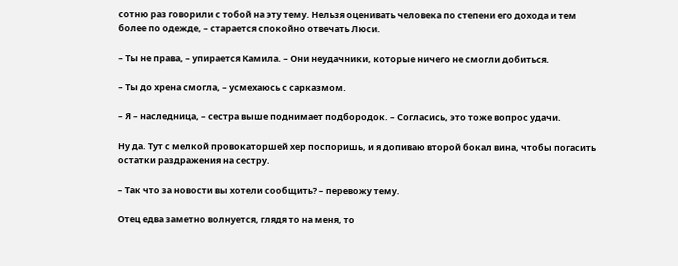сотню раз говорили с тобой на эту тему. Нельзя оценивать человека по степени его дохода и тем более по одежде, – старается спокойно отвечать Люси.

– Ты не права, – упирается Камила. – Они неудачники, которые ничего не смогли добиться.

– Ты до хрена смогла, – усмехаюсь с сарказмом.

– Я – наследница, – сестра выше поднимает подбородок. – Согласись, это тоже вопрос удачи.

Ну да. Тут с мелкой провокаторшей хер поспоришь, и я допиваю второй бокал вина, чтобы погасить остатки раздражения на сестру.

– Так что за новости вы хотели сообщить? – перевожу тему.

Отец едва заметно волнуется, глядя то на меня, то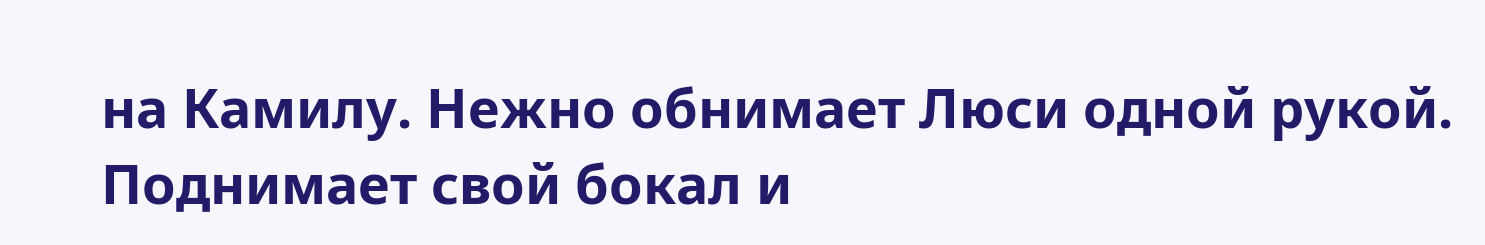на Камилу. Нежно обнимает Люси одной рукой. Поднимает свой бокал и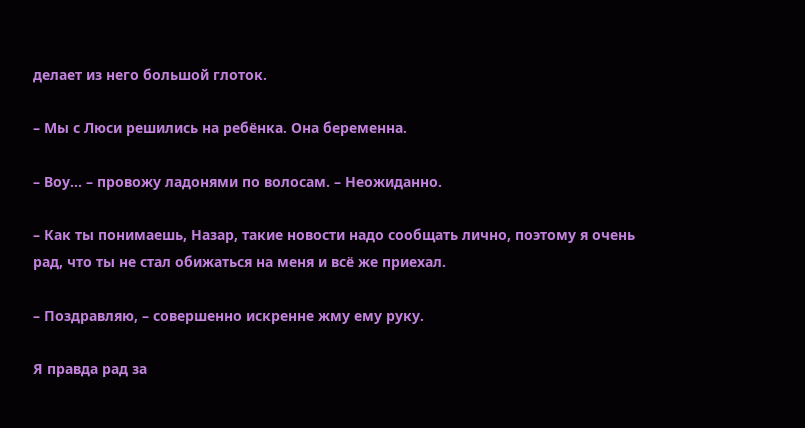делает из него большой глоток.

– Мы с Люси решились на ребёнка. Она беременна.

– Воу… – провожу ладонями по волосам. – Неожиданно.

– Как ты понимаешь, Назар, такие новости надо сообщать лично, поэтому я очень рад, что ты не стал обижаться на меня и всё же приехал.

– Поздравляю, – совершенно искренне жму ему руку.

Я правда рад за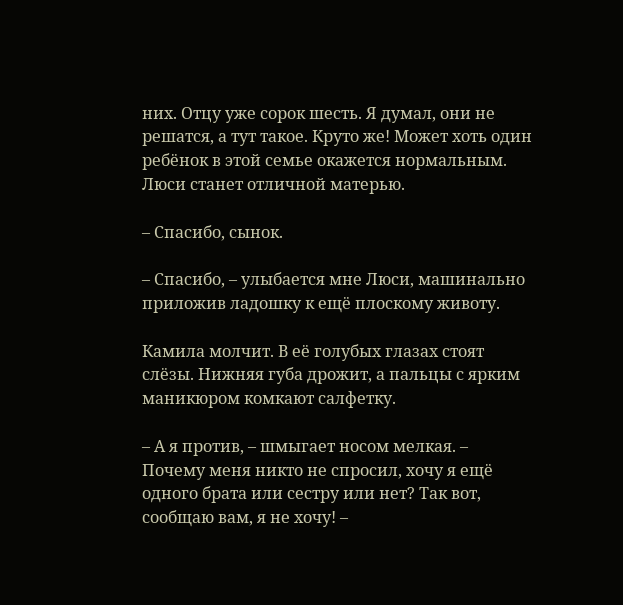них. Отцу уже сорок шесть. Я думал, они не решатся, а тут такое. Круто же! Может хоть один ребёнок в этой семье окажется нормальным. Люси станет отличной матерью.

– Спасибо, сынок.

– Спасибо, – улыбается мне Люси, машинально приложив ладошку к ещё плоскому животу.

Камила молчит. В её голубых глазах стоят слёзы. Нижняя губа дрожит, а пальцы с ярким маникюром комкают салфетку.

– А я против, – шмыгает носом мелкая. – Почему меня никто не спросил, хочу я ещё одного брата или сестру или нет? Так вот, сообщаю вам, я не хочу! –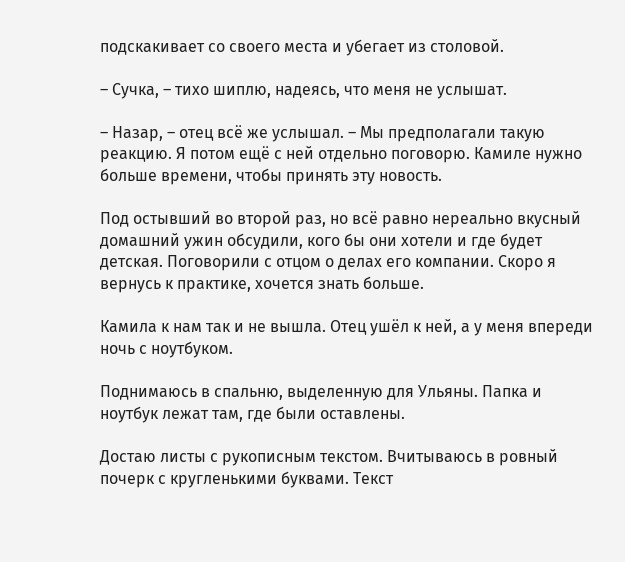подскакивает со своего места и убегает из столовой.

– Сучка, – тихо шиплю, надеясь, что меня не услышат.

– Назар, – отец всё же услышал. – Мы предполагали такую реакцию. Я потом ещё с ней отдельно поговорю. Камиле нужно больше времени, чтобы принять эту новость.

Под остывший во второй раз, но всё равно нереально вкусный домашний ужин обсудили, кого бы они хотели и где будет детская. Поговорили с отцом о делах его компании. Скоро я вернусь к практике, хочется знать больше.

Камила к нам так и не вышла. Отец ушёл к ней, а у меня впереди ночь с ноутбуком.

Поднимаюсь в спальню, выделенную для Ульяны. Папка и ноутбук лежат там, где были оставлены.

Достаю листы с рукописным текстом. Вчитываюсь в ровный почерк с кругленькими буквами. Текст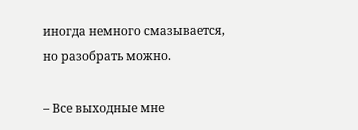иногда немного смазывается, но разобрать можно.

– Все выходные мне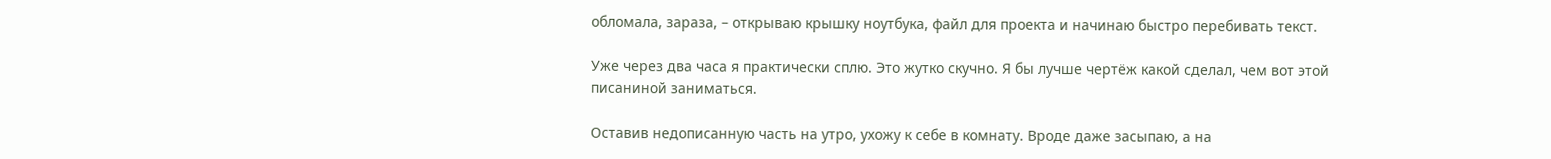обломала, зараза, – открываю крышку ноутбука, файл для проекта и начинаю быстро перебивать текст.

Уже через два часа я практически сплю. Это жутко скучно. Я бы лучше чертёж какой сделал, чем вот этой писаниной заниматься.

Оставив недописанную часть на утро, ухожу к себе в комнату. Вроде даже засыпаю, а на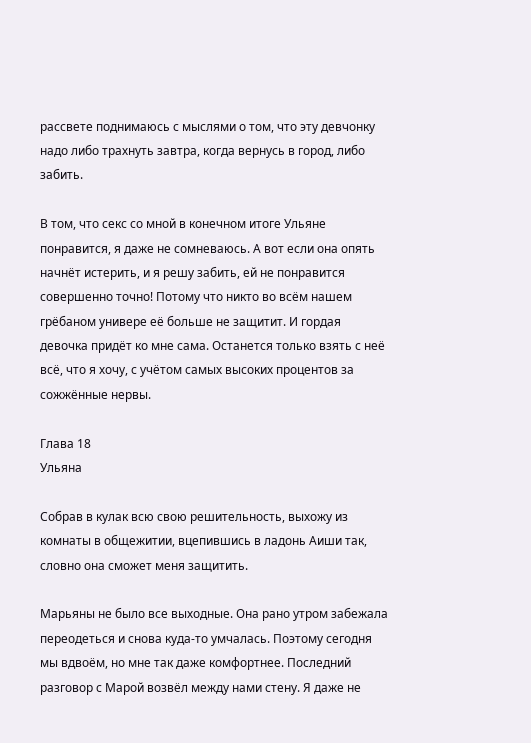рассвете поднимаюсь с мыслями о том, что эту девчонку надо либо трахнуть завтра, когда вернусь в город, либо забить.

В том, что секс со мной в конечном итоге Ульяне понравится, я даже не сомневаюсь. А вот если она опять начнёт истерить, и я решу забить, ей не понравится совершенно точно! Потому что никто во всём нашем грёбаном универе её больше не защитит. И гордая девочка придёт ко мне сама. Останется только взять с неё всё, что я хочу, с учётом самых высоких процентов за сожжённые нервы.

Глава 18
Ульяна

Собрав в кулак всю свою решительность, выхожу из комнаты в общежитии, вцепившись в ладонь Аиши так, словно она сможет меня защитить.

Марьяны не было все выходные. Она рано утром забежала переодеться и снова куда-то умчалась. Поэтому сегодня мы вдвоём, но мне так даже комфортнее. Последний разговор с Марой возвёл между нами стену. Я даже не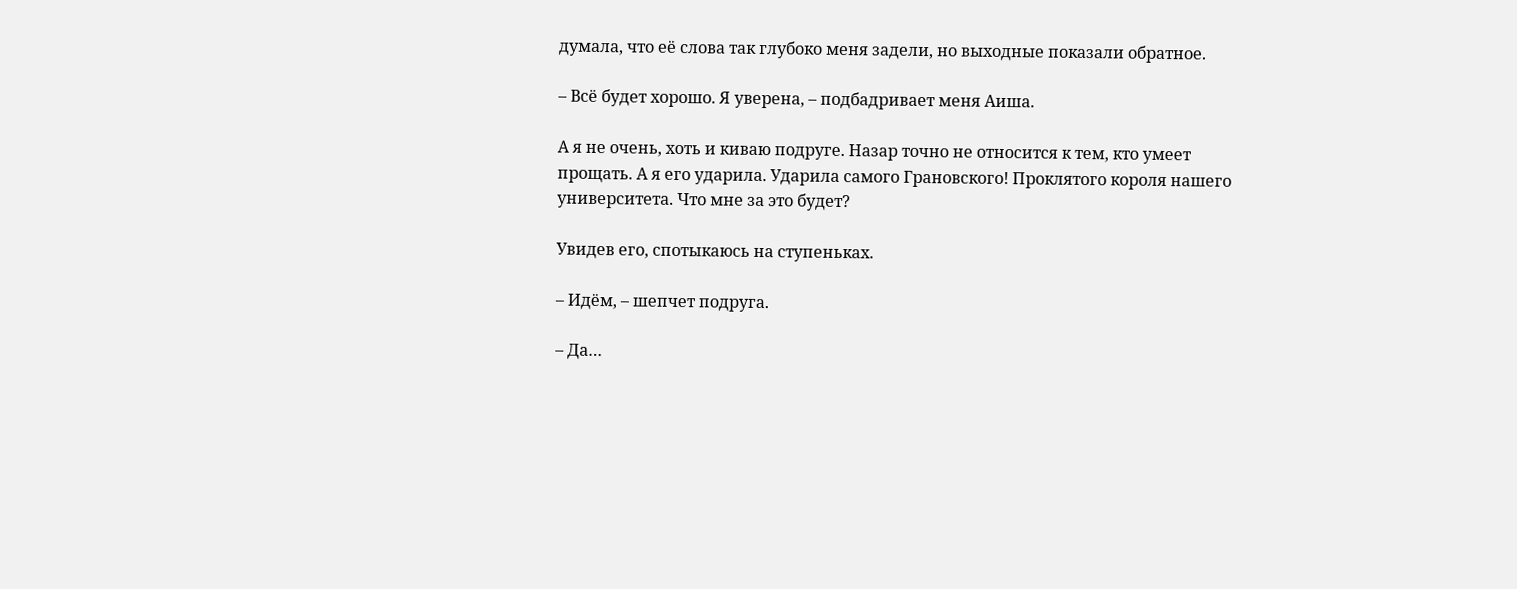думала, что её слова так глубоко меня задели, но выходные показали обратное.

– Всё будет хорошо. Я уверена, – подбадривает меня Аиша.

А я не очень, хоть и киваю подруге. Назар точно не относится к тем, кто умеет прощать. А я его ударила. Ударила самого Грановского! Проклятого короля нашего университета. Что мне за это будет?

Увидев его, спотыкаюсь на ступеньках.

– Идём, – шепчет подруга.

– Да…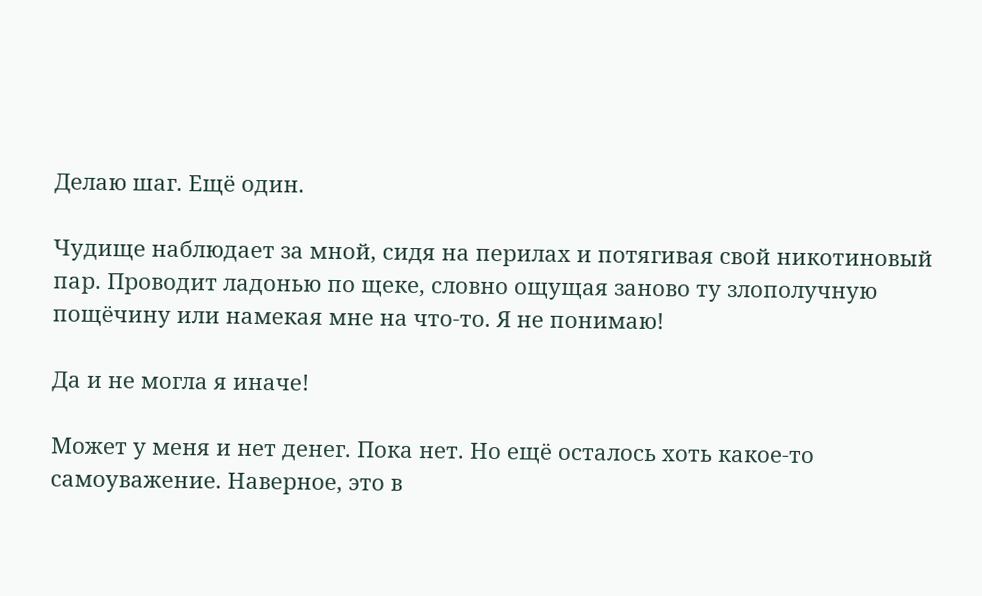Делаю шаг. Ещё один.

Чудище наблюдает за мной, сидя на перилах и потягивая свой никотиновый пар. Проводит ладонью по щеке, словно ощущая заново ту злополучную пощёчину или намекая мне на что-то. Я не понимаю!

Да и не могла я иначе!

Может у меня и нет денег. Пока нет. Но ещё осталось хоть какое-то самоуважение. Наверное, это в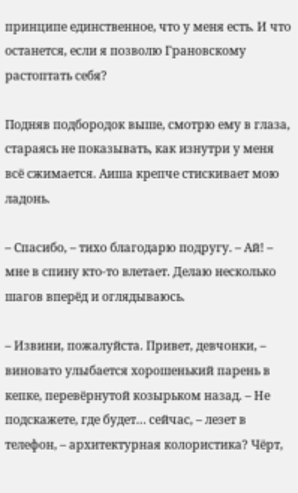принципе единственное, что у меня есть. И что останется, если я позволю Грановскому растоптать себя?

Подняв подбородок выше, смотрю ему в глаза, стараясь не показывать, как изнутри у меня всё сжимается. Аиша крепче стискивает мою ладонь.

– Спасибо, – тихо благодарю подругу. – Ай! – мне в спину кто-то влетает. Делаю несколько шагов вперёд и оглядываюсь.

– Извини, пожалуйста. Привет, девчонки, – виновато улыбается хорошенький парень в кепке, перевёрнутой козырьком назад. – Не подскажете, где будет… сейчас, – лезет в телефон, – архитектурная колористика? Чёрт,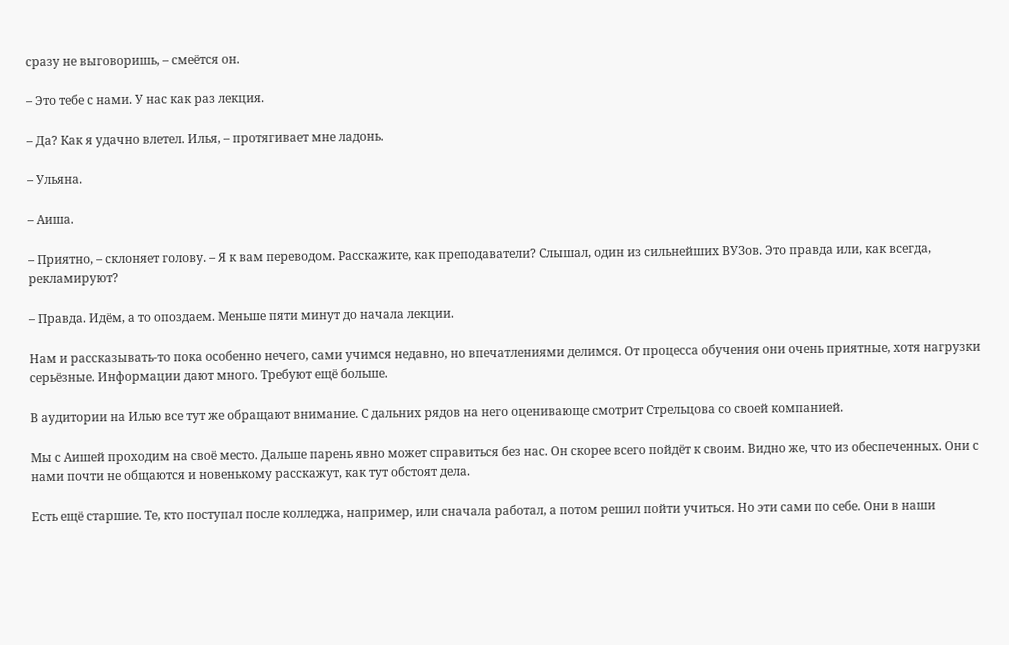сразу не выговоришь, – смеётся он.

– Это тебе с нами. У нас как раз лекция.

– Да? Как я удачно влетел. Илья, – протягивает мне ладонь.

– Ульяна.

– Аиша.

– Приятно, – склоняет голову. – Я к вам переводом. Расскажите, как преподаватели? Слышал, один из сильнейших ВУЗов. Это правда или, как всегда, рекламируют?

– Правда. Идём, а то опоздаем. Меньше пяти минут до начала лекции.

Нам и рассказывать-то пока особенно нечего, сами учимся недавно, но впечатлениями делимся. От процесса обучения они очень приятные, хотя нагрузки серьёзные. Информации дают много. Требуют ещё больше.

В аудитории на Илью все тут же обращают внимание. С дальних рядов на него оценивающе смотрит Стрельцова со своей компанией.

Мы с Аишей проходим на своё место. Дальше парень явно может справиться без нас. Он скорее всего пойдёт к своим. Видно же, что из обеспеченных. Они с нами почти не общаются и новенькому расскажут, как тут обстоят дела.

Есть ещё старшие. Те, кто поступал после колледжа, например, или сначала работал, а потом решил пойти учиться. Но эти сами по себе. Они в наши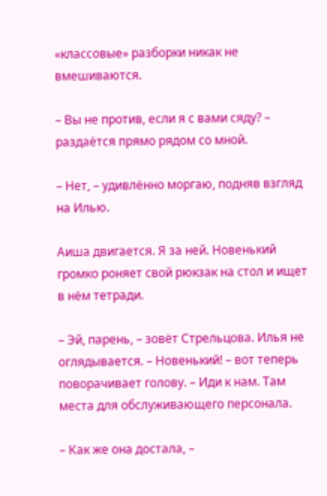«классовые» разборки никак не вмешиваются.

– Вы не против, если я с вами сяду? – раздаётся прямо рядом со мной.

– Нет, – удивлённо моргаю, подняв взгляд на Илью.

Аиша двигается. Я за ней. Новенький громко роняет свой рюкзак на стол и ищет в нём тетради.

– Эй, парень, – зовёт Стрельцова. Илья не оглядывается. – Новенький! – вот теперь поворачивает голову. – Иди к нам. Там места для обслуживающего персонала.

– Как же она достала, –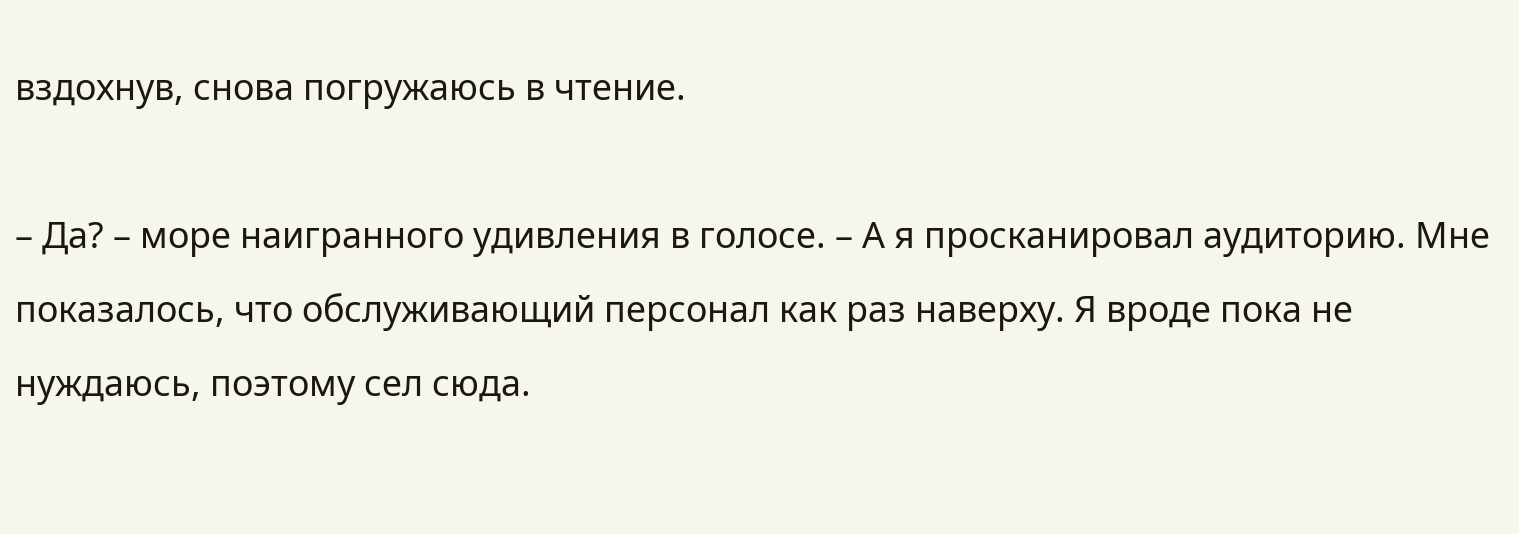вздохнув, снова погружаюсь в чтение.

– Да? – море наигранного удивления в голосе. – А я просканировал аудиторию. Мне показалось, что обслуживающий персонал как раз наверху. Я вроде пока не нуждаюсь, поэтому сел сюда.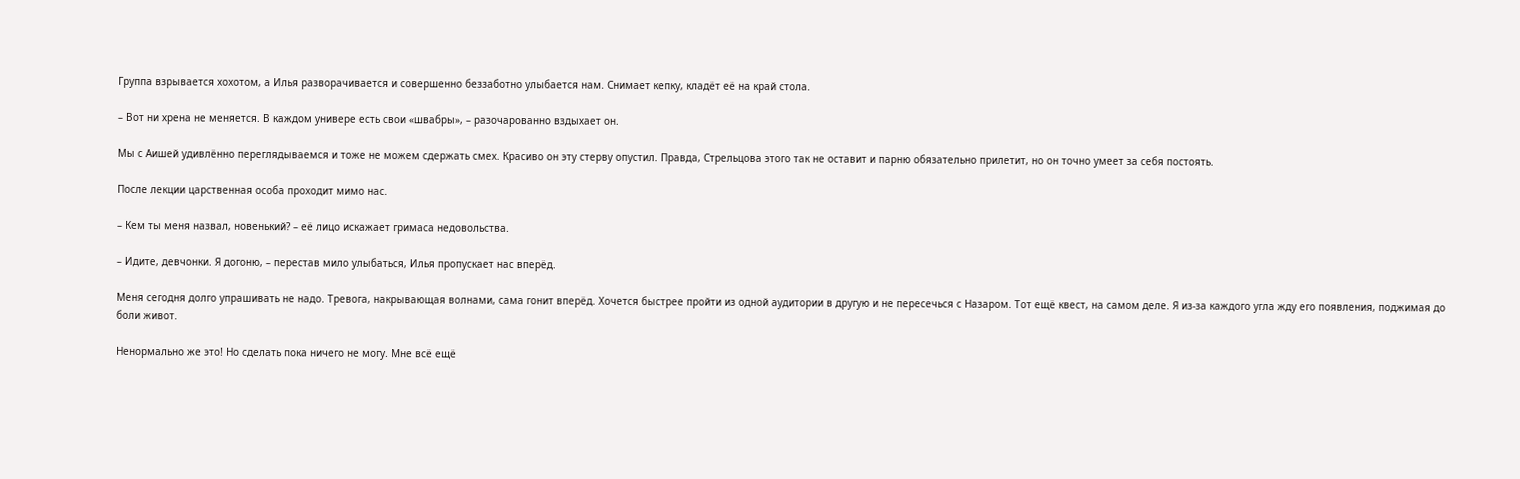Группа взрывается хохотом, а Илья разворачивается и совершенно беззаботно улыбается нам. Снимает кепку, кладёт её на край стола.

– Вот ни хрена не меняется. В каждом универе есть свои «швабры», – разочарованно вздыхает он.

Мы с Аишей удивлённо переглядываемся и тоже не можем сдержать смех. Красиво он эту стерву опустил. Правда, Стрельцова этого так не оставит и парню обязательно прилетит, но он точно умеет за себя постоять.

После лекции царственная особа проходит мимо нас.

– Кем ты меня назвал, новенький? – её лицо искажает гримаса недовольства.

– Идите, девчонки. Я догоню, – перестав мило улыбаться, Илья пропускает нас вперёд.

Меня сегодня долго упрашивать не надо. Тревога, накрывающая волнами, сама гонит вперёд. Хочется быстрее пройти из одной аудитории в другую и не пересечься с Назаром. Тот ещё квест, на самом деле. Я из-за каждого угла жду его появления, поджимая до боли живот.

Ненормально же это! Но сделать пока ничего не могу. Мне всё ещё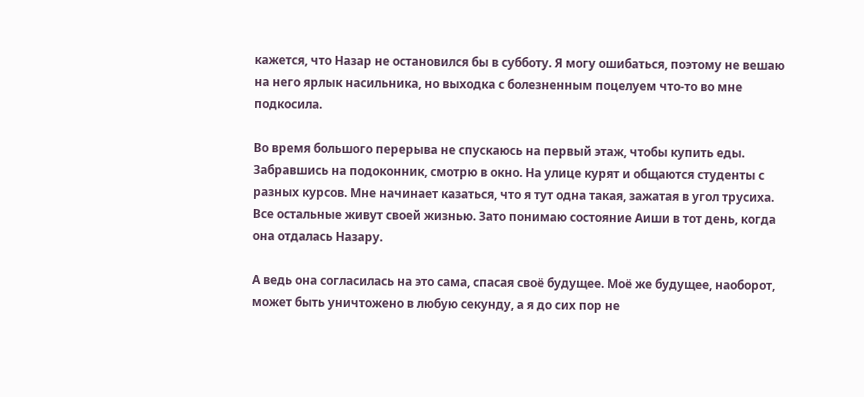кажется, что Назар не остановился бы в субботу. Я могу ошибаться, поэтому не вешаю на него ярлык насильника, но выходка с болезненным поцелуем что-то во мне подкосила.

Во время большого перерыва не спускаюсь на первый этаж, чтобы купить еды. Забравшись на подоконник, смотрю в окно. На улице курят и общаются студенты с разных курсов. Мне начинает казаться, что я тут одна такая, зажатая в угол трусиха. Все остальные живут своей жизнью. Зато понимаю состояние Аиши в тот день, когда она отдалась Назару.

А ведь она согласилась на это сама, спасая своё будущее. Моё же будущее, наоборот, может быть уничтожено в любую секунду, а я до сих пор не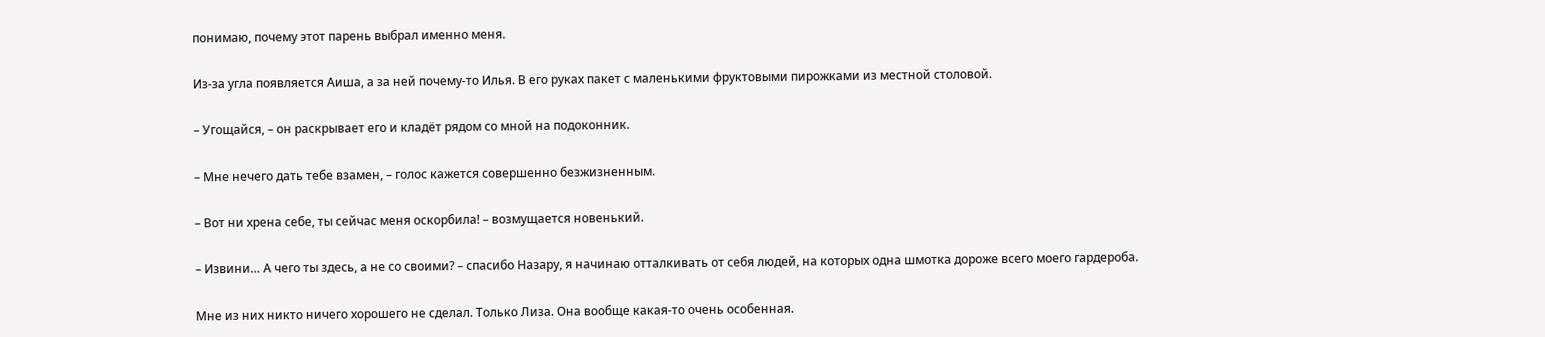понимаю, почему этот парень выбрал именно меня.

Из-за угла появляется Аиша, а за ней почему-то Илья. В его руках пакет с маленькими фруктовыми пирожками из местной столовой.

– Угощайся, – он раскрывает его и кладёт рядом со мной на подоконник.

– Мне нечего дать тебе взамен, – голос кажется совершенно безжизненным.

– Вот ни хрена себе, ты сейчас меня оскорбила! – возмущается новенький.

– Извини… А чего ты здесь, а не со своими? – спасибо Назару, я начинаю отталкивать от себя людей, на которых одна шмотка дороже всего моего гардероба.

Мне из них никто ничего хорошего не сделал. Только Лиза. Она вообще какая-то очень особенная.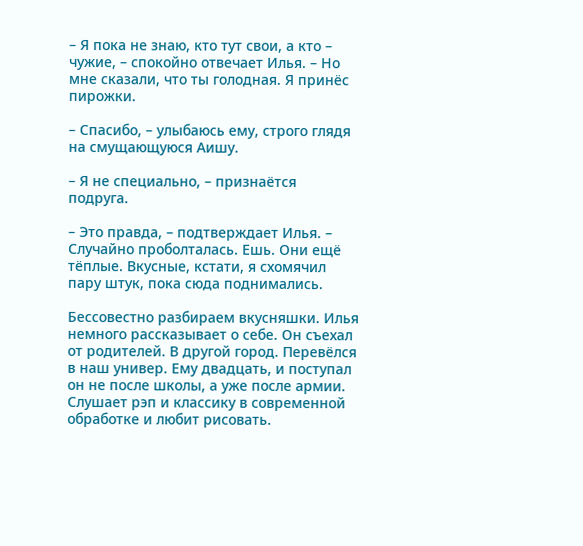– Я пока не знаю, кто тут свои, а кто – чужие, – спокойно отвечает Илья. – Но мне сказали, что ты голодная. Я принёс пирожки.

– Спасибо, – улыбаюсь ему, строго глядя на смущающуюся Аишу.

– Я не специально, – признаётся подруга.

– Это правда, – подтверждает Илья. – Случайно проболталась. Ешь. Они ещё тёплые. Вкусные, кстати, я схомячил пару штук, пока сюда поднимались.

Бессовестно разбираем вкусняшки. Илья немного рассказывает о себе. Он съехал от родителей. В другой город. Перевёлся в наш универ. Ему двадцать, и поступал он не после школы, а уже после армии. Слушает рэп и классику в современной обработке и любит рисовать.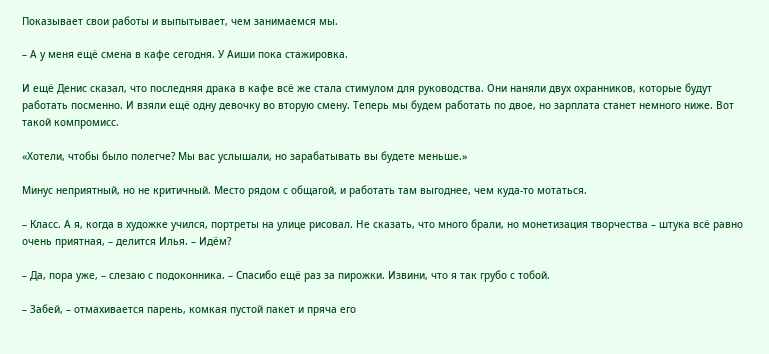Показывает свои работы и выпытывает, чем занимаемся мы.

– А у меня ещё смена в кафе сегодня. У Аиши пока стажировка.

И ещё Денис сказал, что последняя драка в кафе всё же стала стимулом для руководства. Они наняли двух охранников, которые будут работать посменно. И взяли ещё одну девочку во вторую смену. Теперь мы будем работать по двое, но зарплата станет немного ниже. Вот такой компромисс.

«Хотели, чтобы было полегче? Мы вас услышали, но зарабатывать вы будете меньше.»

Минус неприятный, но не критичный. Место рядом с общагой, и работать там выгоднее, чем куда-то мотаться.

– Класс. А я, когда в художке учился, портреты на улице рисовал. Не сказать, что много брали, но монетизация творчества – штука всё равно очень приятная, – делится Илья. – Идём?

– Да, пора уже, – слезаю с подоконника. – Спасибо ещё раз за пирожки. Извини, что я так грубо с тобой.

– Забей, – отмахивается парень, комкая пустой пакет и пряча его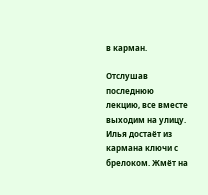в карман.

Отслушав последнюю лекцию, все вместе выходим на улицу. Илья достаёт из кармана ключи с брелоком. Жмёт на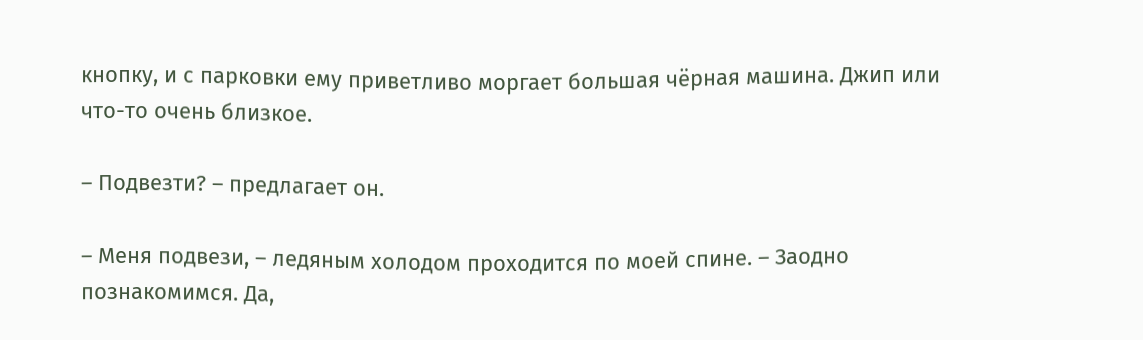кнопку, и с парковки ему приветливо моргает большая чёрная машина. Джип или что-то очень близкое.

– Подвезти? – предлагает он.

– Меня подвези, – ледяным холодом проходится по моей спине. – Заодно познакомимся. Да,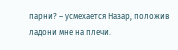парни? – усмехается Назар, положив ладони мне на плечи.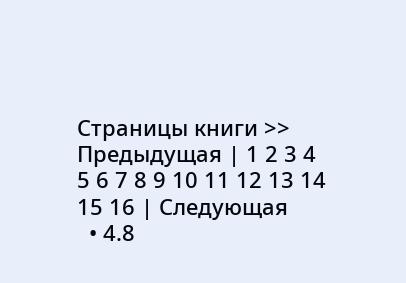Страницы книги >> Предыдущая | 1 2 3 4 5 6 7 8 9 10 11 12 13 14 15 16 | Следующая
  • 4.8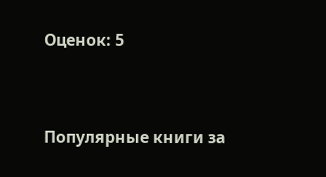Оценок: 5


Популярные книги за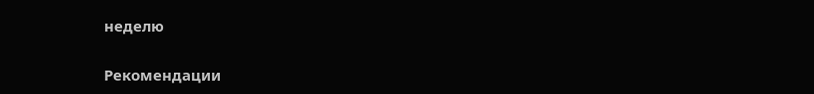неделю


Рекомендации